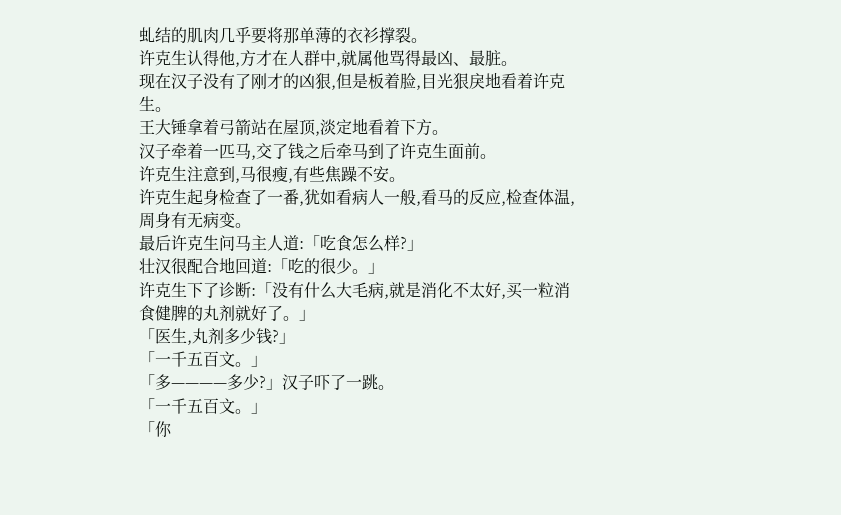虬结的肌肉几乎要将那单薄的衣衫撑裂。
许克生认得他,方才在人群中,就属他骂得最凶、最脏。
现在汉子没有了刚才的凶狠,但是板着脸,目光狠戾地看着许克生。
王大锤拿着弓箭站在屋顶,淡定地看着下方。
汉子牵着一匹马,交了钱之后牵马到了许克生面前。
许克生注意到,马很瘦,有些焦躁不安。
许克生起身检查了一番,犹如看病人一般,看马的反应,检查体温,周身有无病变。
最后许克生问马主人道:「吃食怎么样?」
壮汉很配合地回道:「吃的很少。」
许克生下了诊断:「没有什么大毛病,就是消化不太好,买一粒消食健脾的丸剂就好了。」
「医生,丸剂多少钱?」
「一千五百文。」
「多————多少?」汉子吓了一跳。
「一千五百文。」
「你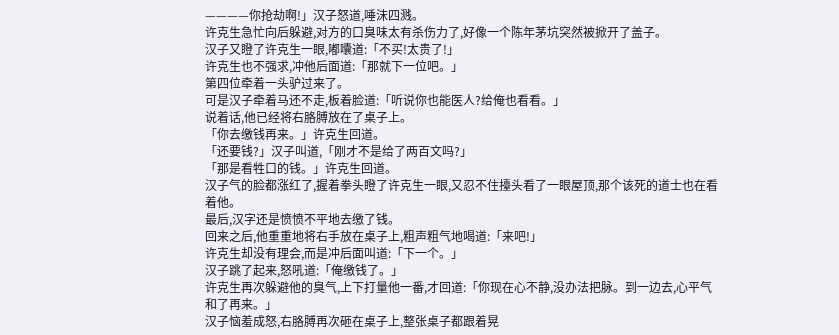————你抢劫啊!」汉子怒道,唾沫四溅。
许克生急忙向后躲避,对方的口臭味太有杀伤力了,好像一个陈年茅坑突然被掀开了盖子。
汉子又瞪了许克生一眼,嘟囔道:「不买!太贵了!」
许克生也不强求,冲他后面道:「那就下一位吧。」
第四位牵着一头驴过来了。
可是汉子牵着马还不走,板着脸道:「听说你也能医人?给俺也看看。」
说着话,他已经将右胳膊放在了桌子上。
「你去缴钱再来。」许克生回道。
「还要钱?」汉子叫道,「刚才不是给了两百文吗?」
「那是看牲口的钱。」许克生回道。
汉子气的脸都涨红了,握着拳头瞪了许克生一眼,又忍不住擡头看了一眼屋顶,那个该死的道士也在看着他。
最后,汉字还是愤愤不平地去缴了钱。
回来之后,他重重地将右手放在桌子上,粗声粗气地喝道:「来吧!」
许克生却没有理会,而是冲后面叫道:「下一个。」
汉子跳了起来,怒吼道:「俺缴钱了。」
许克生再次躲避他的臭气,上下打量他一番,才回道:「你现在心不静,没办法把脉。到一边去,心平气和了再来。」
汉子恼羞成怒,右胳膊再次砸在桌子上,整张桌子都跟着晃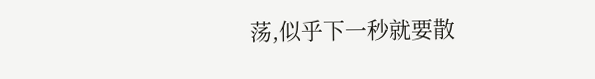荡,似乎下一秒就要散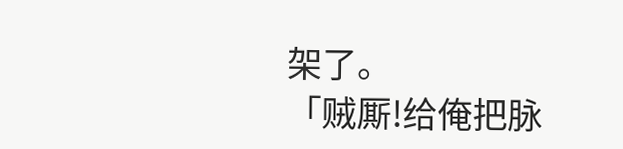架了。
「贼厮!给俺把脉